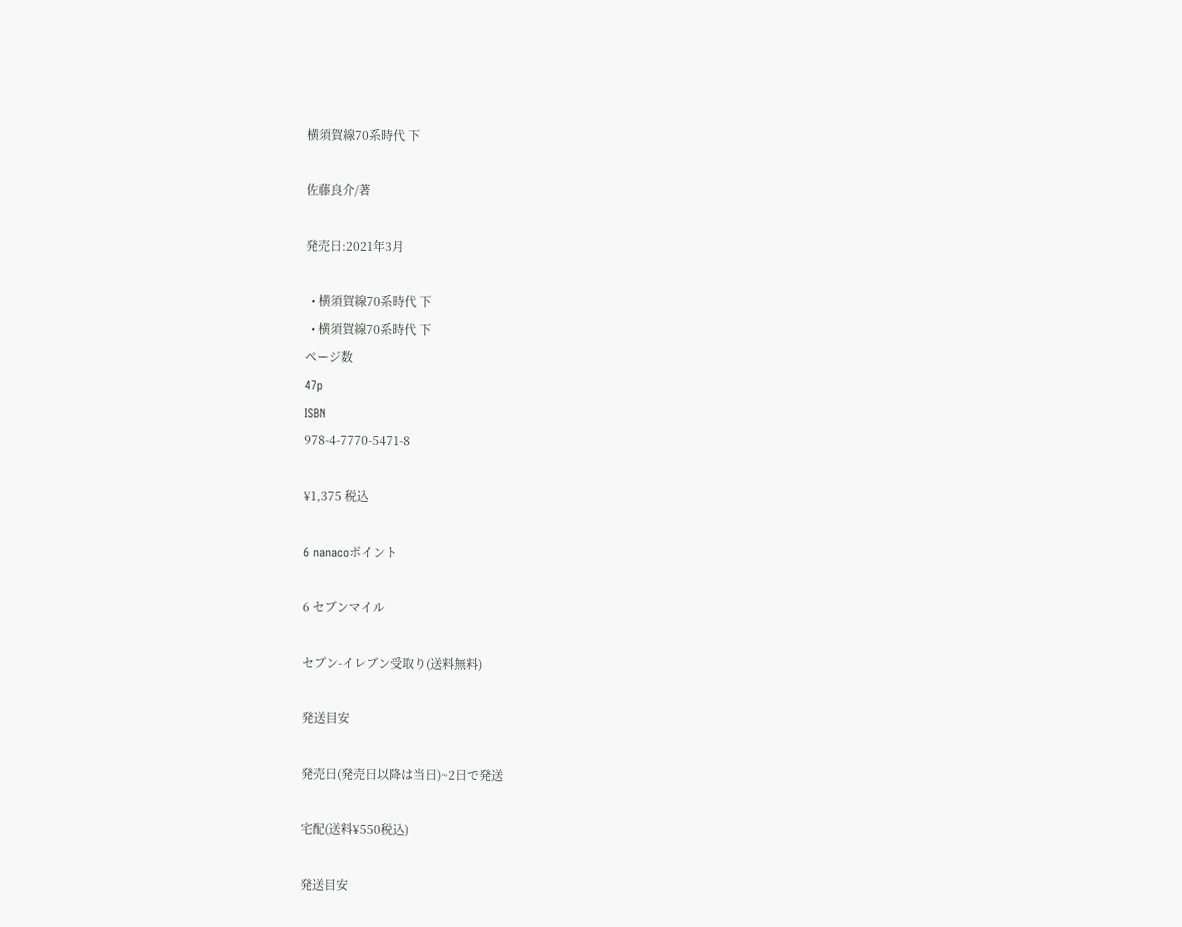横須賀線70系時代 下

佐藤良介/著

発売日:2021年3月

  • 横須賀線70系時代 下
  • 横須賀線70系時代 下
ページ数
47p
ISBN
978-4-7770-5471-8

¥1,375 税込

6 nanacoポイント

6 セブンマイル

セブン-イレブン受取り(送料無料)

発送目安

発売日(発売日以降は当日)~2日で発送

宅配(送料¥550税込)

発送目安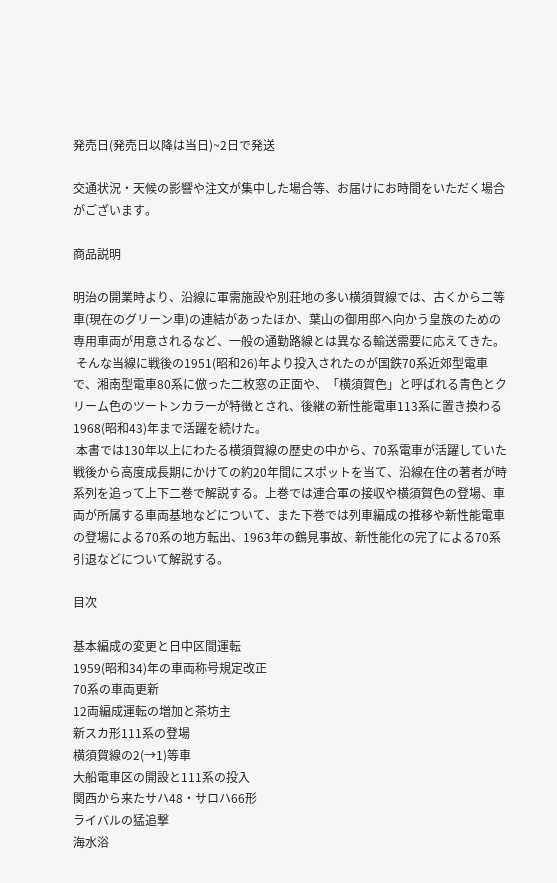発売日(発売日以降は当日)~2日で発送

交通状況・天候の影響や注文が集中した場合等、お届けにお時間をいただく場合がございます。

商品説明

明治の開業時より、沿線に軍需施設や別荘地の多い横須賀線では、古くから二等車(現在のグリーン車)の連結があったほか、葉山の御用邸へ向かう皇族のための専用車両が用意されるなど、一般の通勤路線とは異なる輸送需要に応えてきた。
 そんな当線に戦後の1951(昭和26)年より投入されたのが国鉄70系近郊型電車で、湘南型電車80系に倣った二枚窓の正面や、「横須賀色」と呼ばれる青色とクリーム色のツートンカラーが特徴とされ、後継の新性能電車113系に置き換わる1968(昭和43)年まで活躍を続けた。
 本書では130年以上にわたる横須賀線の歴史の中から、70系電車が活躍していた戦後から高度成長期にかけての約20年間にスポットを当て、沿線在住の著者が時系列を追って上下二巻で解説する。上巻では連合軍の接収や横須賀色の登場、車両が所属する車両基地などについて、また下巻では列車編成の推移や新性能電車の登場による70系の地方転出、1963年の鶴見事故、新性能化の完了による70系引退などについて解説する。

目次

基本編成の変更と日中区間運転
1959(昭和34)年の車両称号規定改正
70系の車両更新
12両編成運転の増加と茶坊主
新スカ形111系の登場
横須賀線の2(→1)等車
大船電車区の開設と111系の投入
関西から来たサハ48・サロハ66形
ライバルの猛追撃
海水浴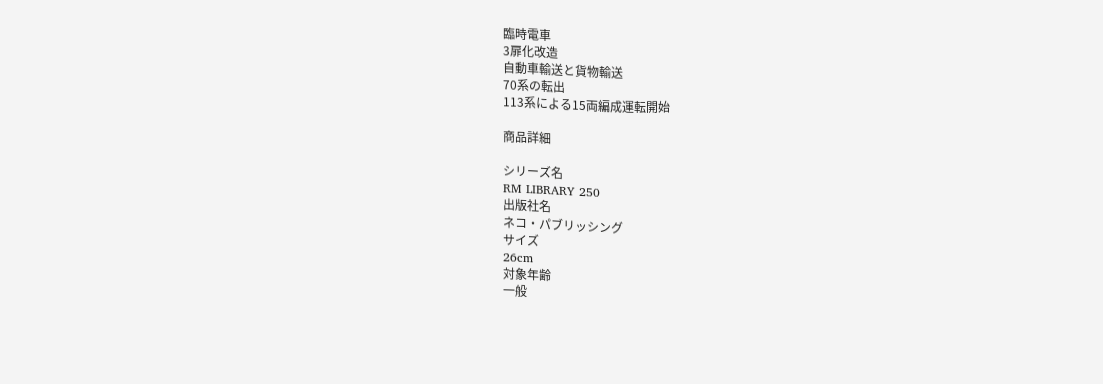臨時電車
3扉化改造
自動車輸送と貨物輸送
70系の転出
113系による15両編成運転開始

商品詳細

シリーズ名
RM LIBRARY 250
出版社名
ネコ・パブリッシング
サイズ
26cm
対象年齢
一般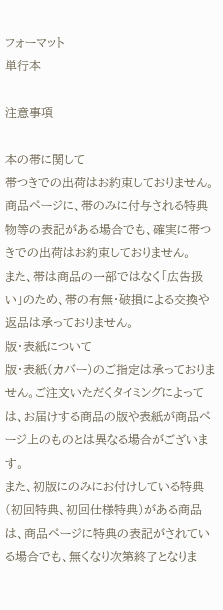フォーマット
単行本

注意事項

本の帯に関して
帯つきでの出荷はお約束しておりません。
商品ページに、帯のみに付与される特典物等の表記がある場合でも、確実に帯つきでの出荷はお約束しておりません。
また、帯は商品の一部ではなく「広告扱い」のため、帯の有無・破損による交換や返品は承っておりません。
版・表紙について
版・表紙(カバー)のご指定は承っておりません。ご注文いただくタイミングによっては、お届けする商品の版や表紙が商品ページ上のものとは異なる場合がございます。
また、初版にのみにお付けしている特典(初回特典、初回仕様特典)がある商品は、商品ページに特典の表記がされている場合でも、無くなり次第終了となりま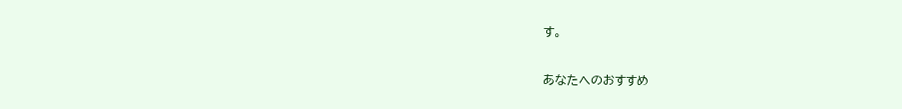す。

あなたへのおすすめ